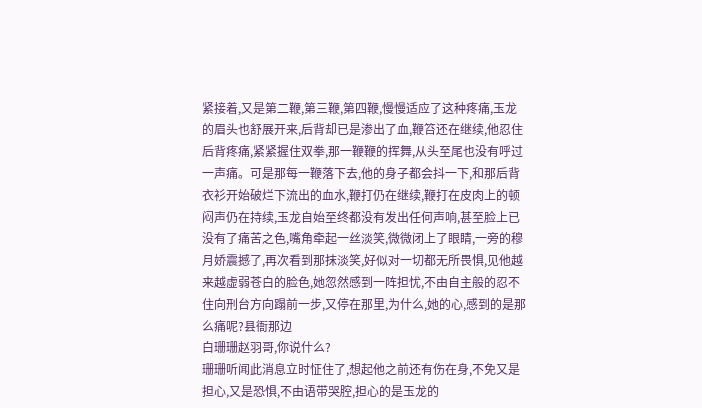紧接着,又是第二鞭,第三鞭,第四鞭,慢慢适应了这种疼痛,玉龙的眉头也舒展开来,后背却已是渗出了血,鞭笞还在继续,他忍住后背疼痛,紧紧握住双拳,那一鞭鞭的挥舞,从头至尾也没有呼过一声痛。可是那每一鞭落下去,他的身子都会抖一下,和那后背衣衫开始破烂下流出的血水,鞭打仍在继续,鞭打在皮肉上的顿闷声仍在持续,玉龙自始至终都没有发出任何声响,甚至脸上已没有了痛苦之色,嘴角牵起一丝淡笑,微微闭上了眼睛,一旁的穆月娇震撼了,再次看到那抹淡笑,好似对一切都无所畏惧,见他越来越虚弱苍白的脸色,她忽然感到一阵担忧,不由自主般的忍不住向刑台方向蹋前一步,又停在那里,为什么,她的心,感到的是那么痛呢?县衙那边
白珊珊赵羽哥,你说什么?
珊珊听闻此消息立时怔住了,想起他之前还有伤在身,不免又是担心,又是恐惧,不由语带哭腔,担心的是玉龙的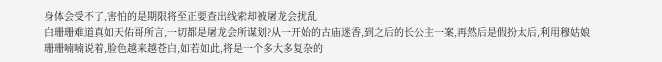身体会受不了,害怕的是期限将至正要查出线索却被屠龙会扰乱
白珊珊难道真如天佑哥所言,一切都是屠龙会所谋划?从一开始的古庙迷香,到之后的长公主一案,再然后是假扮太后,利用穆姑娘
珊珊喃喃说着,脸色越来越苍白,如若如此,将是一个多大多复杂的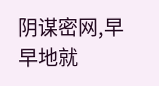阴谋密网,早早地就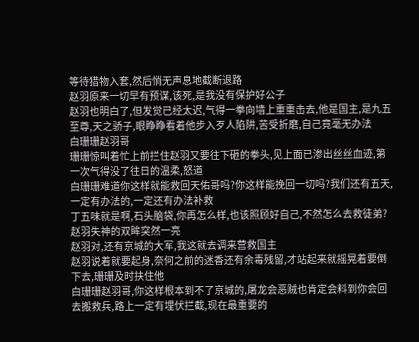等待猎物入套,然后悄无声息地截断退路
赵羽原来一切早有预谋,该死,是我没有保护好公子
赵羽也明白了,但发觉已经太迟,气得一拳向墙上重重击去,他是国主,是九五至尊,天之骄子,眼睁睁看着他步入歹人陷阱,苦受折磨,自己竟毫无办法
白珊珊赵羽哥
珊珊惊叫着忙上前拦住赵羽又要往下砸的拳头,见上面已渗出丝丝血迹,第一次气得没了往日的温柔,怒道
白珊珊难道你这样就能救回天佑哥吗?你这样能挽回一切吗?我们还有五天,一定有办法的,一定还有办法补救
丁五味就是啊,石头脑袋,你再怎么样,也该照顾好自己,不然怎么去救徒弟?
赵羽失神的双眸突然一亮
赵羽对,还有京城的大军,我这就去调来营救国主
赵羽说着就要起身,奈何之前的迷香还有余毒残留,才站起来就摇晃着要倒下去,珊珊及时扶住他
白珊珊赵羽哥,你这样根本到不了京城的,屠龙会恶贼也肯定会料到你会回去搬救兵,路上一定有埋伏拦截,现在最重要的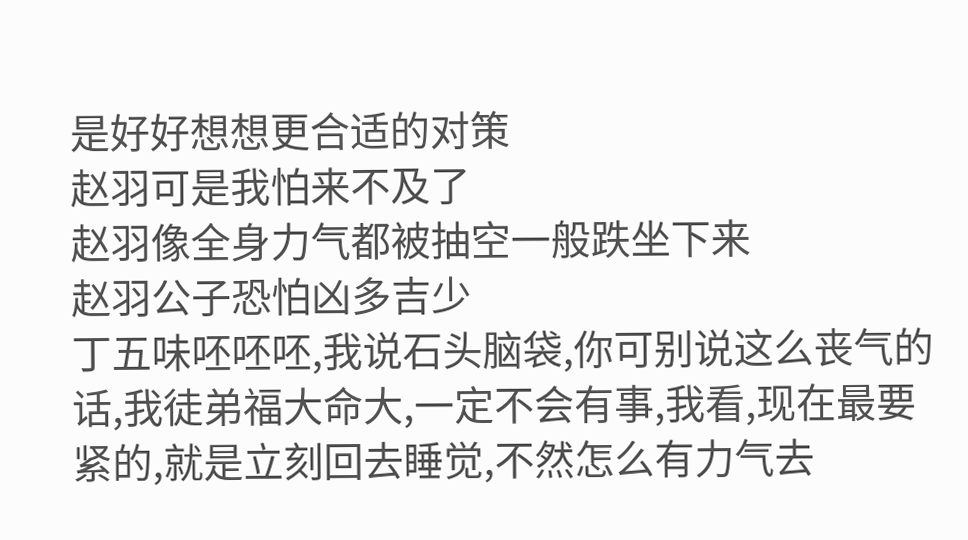是好好想想更合适的对策
赵羽可是我怕来不及了
赵羽像全身力气都被抽空一般跌坐下来
赵羽公子恐怕凶多吉少
丁五味呸呸呸,我说石头脑袋,你可别说这么丧气的话,我徒弟福大命大,一定不会有事,我看,现在最要紧的,就是立刻回去睡觉,不然怎么有力气去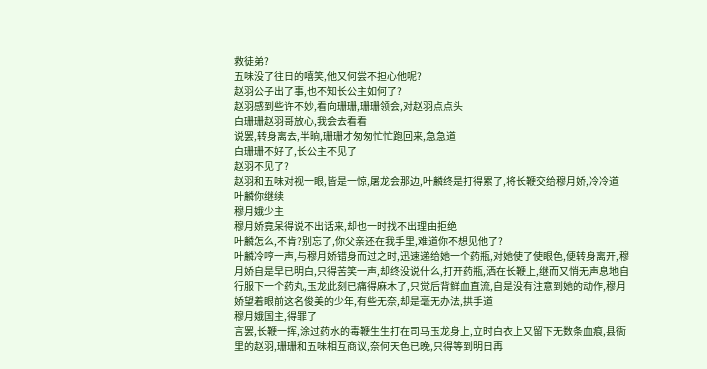救徒弟?
五味没了往日的嘻笑,他又何尝不担心他呢?
赵羽公子出了事,也不知长公主如何了?
赵羽感到些许不妙,看向珊珊,珊珊领会,对赵羽点点头
白珊珊赵羽哥放心,我会去看看
说罢,转身离去,半晌,珊珊才匆匆忙忙跑回来,急急道
白珊珊不好了,长公主不见了
赵羽不见了?
赵羽和五味对视一眼,皆是一惊,屠龙会那边,叶麟终是打得累了,将长鞭交给穆月娇,冷冷道
叶麟你继续
穆月娥少主
穆月娇竟呆得说不出话来,却也一时找不出理由拒绝
叶麟怎么,不肯?别忘了,你父亲还在我手里,难道你不想见他了?
叶麟冷哼一声,与穆月娇错身而过之时,迅速递给她一个药瓶,对她使了使眼色,便转身离开,穆月娇自是早已明白,只得苦笑一声,却终没说什么,打开药瓶,洒在长鞭上,继而又悄无声息地自行服下一个药丸,玉龙此刻已痛得麻木了,只觉后背鲜血直流,自是没有注意到她的动作,穆月娇望着眼前这名俊美的少年,有些无奈,却是毫无办法,拱手道
穆月娥国主,得罪了
言罢,长鞭一挥,涂过药水的毒鞭生生打在司马玉龙身上,立时白衣上又留下无数条血痕,县衙里的赵羽,珊珊和五味相互商议,奈何天色已晚,只得等到明日再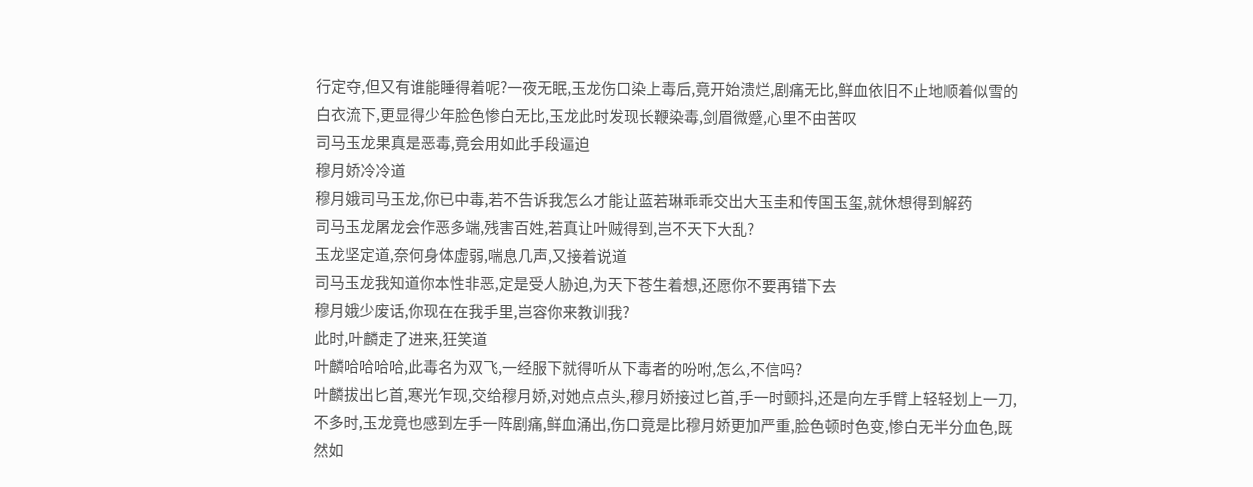行定夺,但又有谁能睡得着呢?一夜无眠,玉龙伤口染上毒后,竟开始溃烂,剧痛无比,鲜血依旧不止地顺着似雪的白衣流下,更显得少年脸色惨白无比,玉龙此时发现长鞭染毒,剑眉微蹙,心里不由苦叹
司马玉龙果真是恶毒,竟会用如此手段逼迫
穆月娇冷冷道
穆月娥司马玉龙,你已中毒,若不告诉我怎么才能让蓝若琳乖乖交出大玉圭和传国玉玺,就休想得到解药
司马玉龙屠龙会作恶多端,残害百姓,若真让叶贼得到,岂不天下大乱?
玉龙坚定道,奈何身体虚弱,喘息几声,又接着说道
司马玉龙我知道你本性非恶,定是受人胁迫,为天下苍生着想,还愿你不要再错下去
穆月娥少废话,你现在在我手里,岂容你来教训我?
此时,叶麟走了进来,狂笑道
叶麟哈哈哈哈,此毒名为双飞,一经服下就得听从下毒者的吩咐,怎么,不信吗?
叶麟拔出匕首,寒光乍现,交给穆月娇,对她点点头,穆月娇接过匕首,手一时颤抖,还是向左手臂上轻轻划上一刀,不多时,玉龙竟也感到左手一阵剧痛,鲜血涌出,伤口竟是比穆月娇更加严重,脸色顿时色变,惨白无半分血色,既然如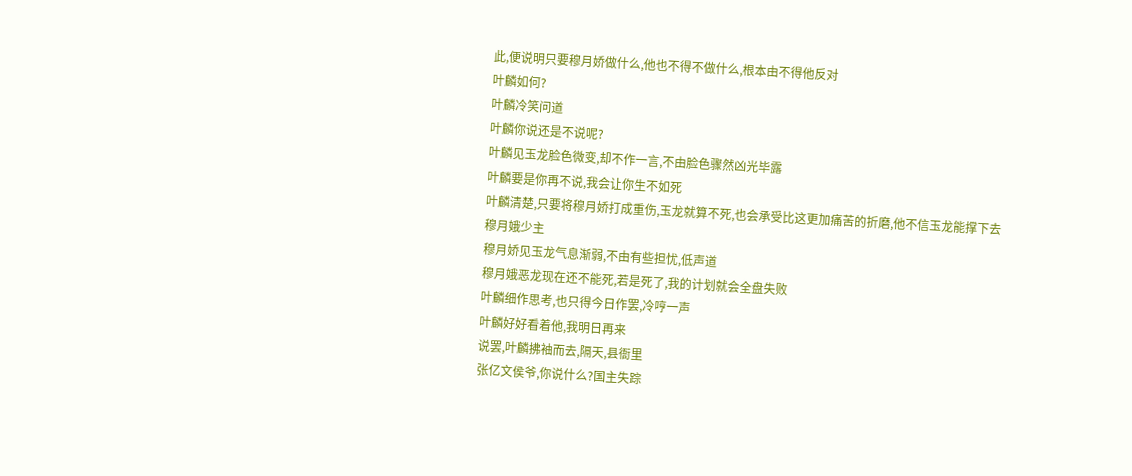此,便说明只要穆月娇做什么,他也不得不做什么,根本由不得他反对
叶麟如何?
叶麟冷笑问道
叶麟你说还是不说呢?
叶麟见玉龙脸色微变,却不作一言,不由脸色骤然凶光毕露
叶麟要是你再不说,我会让你生不如死
叶麟清楚,只要将穆月娇打成重伤,玉龙就算不死,也会承受比这更加痛苦的折磨,他不信玉龙能撑下去
穆月娥少主
穆月娇见玉龙气息渐弱,不由有些担忧,低声道
穆月娥恶龙现在还不能死,若是死了,我的计划就会全盘失败
叶麟细作思考,也只得今日作罢,冷哼一声
叶麟好好看着他,我明日再来
说罢,叶麟拂袖而去,隔天,县衙里
张亿文侯爷,你说什么?国主失踪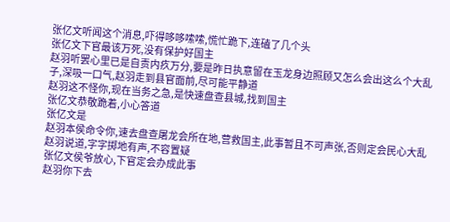张亿文听闻这个消息,吓得哆哆嗦嗦,慌忙跪下,连磕了几个头
张亿文下官最该万死,没有保护好国主
赵羽听罢心里已是自责内疚万分,要是昨日执意留在玉龙身边照顾又怎么会出这么个大乱子,深吸一口气,赵羽走到县官面前,尽可能平静道
赵羽这不怪你,现在当务之急,是快速盘查县城,找到国主
张亿文恭敬跪着,小心答道
张亿文是
赵羽本侯命令你,速去盘查屠龙会所在地,营救国主,此事暂且不可声张,否则定会民心大乱
赵羽说道,字字掷地有声,不容置疑
张亿文侯爷放心,下官定会办成此事
赵羽你下去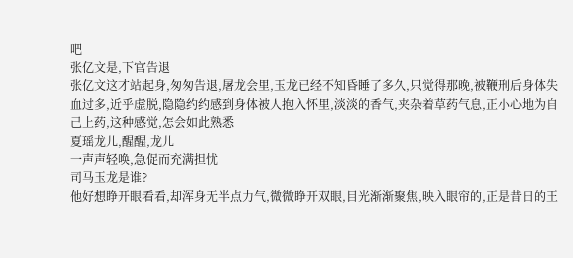吧
张亿文是,下官告退
张亿文这才站起身,匆匆告退,屠龙会里,玉龙已经不知昏睡了多久,只觉得那晚,被鞭刑后身体失血过多,近乎虚脱,隐隐约约感到身体被人抱入怀里,淡淡的香气,夹杂着草药气息,正小心地为自己上药,这种感觉,怎会如此熟悉
夏瑶龙儿,醒醒,龙儿
一声声轻唤,急促而充满担忧
司马玉龙是谁?
他好想睁开眼看看,却浑身无半点力气,微微睁开双眼,目光渐渐聚焦,映入眼帘的,正是昔日的王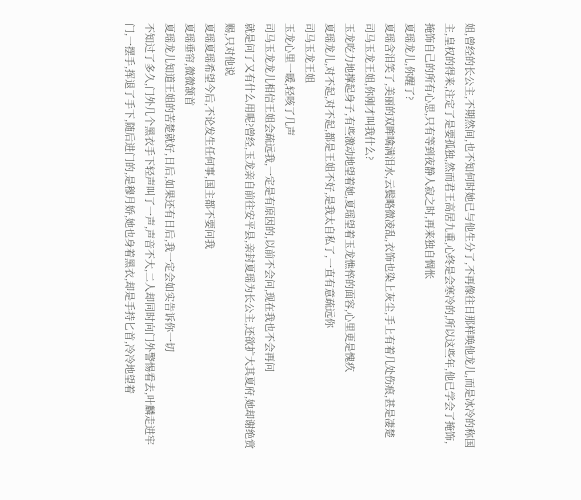姐,曾经的长公主,不期然间,也不知何时她已与他生分了,不再像往日那样唤他龙儿,而是冰冷的称国主,皇权的得来,注定了是要孤独,然而君王高居九重,心终是会寒冷的,所以这些年,他已学会了掩饰,掩饰自己的所有心思,只有等到夜静人寂之时,再来独自惆怅
夏瑶龙儿,你醒了?
夏瑶含泪笑了,美丽的双眸噙满泪水,云鬓略微凌乱,衣饰也染上灰尘,手上有着几处伤痕,甚是凄楚
司马玉龙王姐,你刚才叫我什么?
玉龙吃力地撑起身子,有些激动地望着她,夏瑶望着玉龙憔悴的面容,心里更是愧疚
夏瑶龙儿,对不起,对不起,都是王姐不好,是我太自私了,一直有意疏远你
司马玉龙王姐
玉龙心里一暖,轻咳了几声
司马玉龙龙儿相信王姐会疏远我,一定是有原因的,以前不会问,现在我也不会再问
就是问了又有什么用呢?曾经,玉龙亲自前往安平县,亲封夏瑶为长公主,还欲扩大其夏府,她却谢绝赏赐,只对他说
夏瑶夏瑶希望今后,不论发生任何事,国主都不要问我
夏瑶垂帘,微微颔首
夏瑶龙儿知道王姐的苦楚就好,日后,如果还有日后,我一定会如实告诉你一切
不知过了多久,门外几个黑衣手下轻声叫了一声,声音不大,二人却同时向门外警惕看去,叶麟走进牢门,一摆手,挥退了手下,随后进门的,是穆月娇,她也身着黑衣,却是手持匕首,冷冷地望着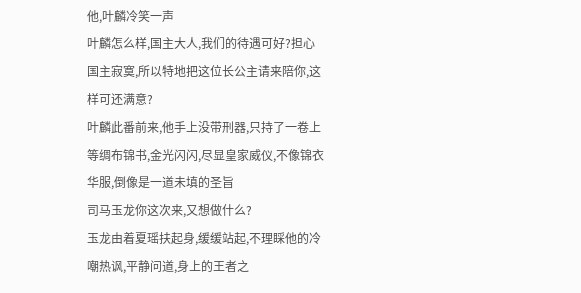他,叶麟冷笑一声
叶麟怎么样,国主大人,我们的待遇可好?担心国主寂寞,所以特地把这位长公主请来陪你,这样可还满意?
叶麟此番前来,他手上没带刑器,只持了一卷上等绸布锦书,金光闪闪,尽显皇家威仪,不像锦衣华服,倒像是一道未填的圣旨
司马玉龙你这次来,又想做什么?
玉龙由着夏瑶扶起身,缓缓站起,不理睬他的冷嘲热讽,平静问道,身上的王者之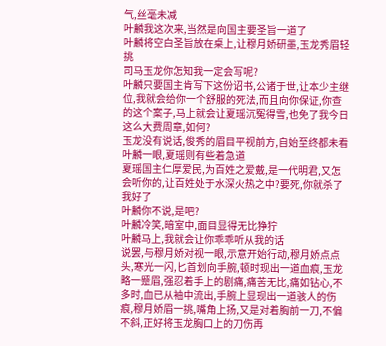气,丝毫未减
叶麟我这次来,当然是向国主要圣旨一道了
叶麟将空白圣旨放在桌上,让穆月娇研墨,玉龙秀眉轻挑
司马玉龙你怎知我一定会写呢?
叶麟只要国主肯写下这份诏书,公诸于世,让本少主继位,我就会给你一个舒服的死法,而且向你保证,你查的这个案子,马上就会让夏瑶沉冤得雪,也免了我今日这么大费周章,如何?
玉龙没有说话,俊秀的眉目平视前方,自始至终都未看叶麟一眼,夏瑶则有些着急道
夏瑶国主仁厚爱民,为百姓之爱戴,是一代明君,又怎会听你的,让百姓处于水深火热之中?要死,你就杀了我好了
叶麟你不说,是吧?
叶麟冷笑,暗室中,面目显得无比狰狞
叶麟马上,我就会让你乖乖听从我的话
说罢,与穆月娇对视一眼,示意开始行动,穆月娇点点头,寒光一闪,匕首划向手腕,顿时现出一道血痕,玉龙略一蹙眉,强忍着手上的剧痛,痛苦无比,痛如钻心,不多时,血已从袖中流出,手腕上显现出一道骇人的伤痕,穆月娇眉一挑,嘴角上扬,又是对着胸前一刀,不偏不斜,正好将玉龙胸口上的刀伤再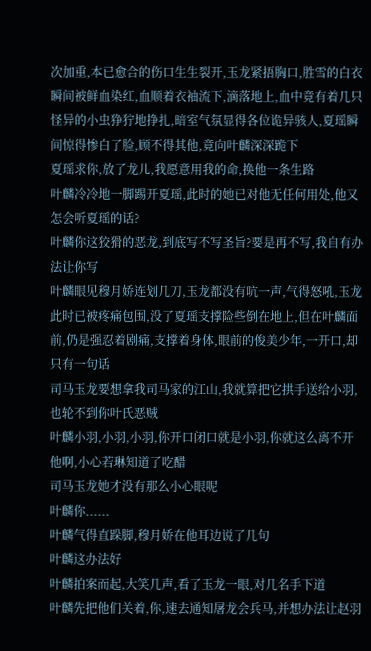次加重,本已愈合的伤口生生裂开,玉龙紧捂胸口,胜雪的白衣瞬间被鲜血染红,血顺着衣袖流下,滴落地上,血中竟有着几只怪异的小虫狰狞地挣扎,暗室气氛显得各位诡异骇人,夏瑶瞬间惊得惨白了脸,顾不得其他,竟向叶麟深深跪下
夏瑶求你,放了龙儿,我愿意用我的命,换他一条生路
叶麟冷冷地一脚踢开夏瑶,此时的她已对他无任何用处,他又怎会听夏瑶的话?
叶麟你这狡猾的恶龙,到底写不写圣旨?要是再不写,我自有办法让你写
叶麟眼见穆月娇连划几刀,玉龙都没有吭一声,气得怒吼,玉龙此时已被疼痛包围,没了夏瑶支撑险些倒在地上,但在叶麟面前,仍是强忍着剧痛,支撑着身体,眼前的俊美少年,一开口,却只有一句话
司马玉龙要想拿我司马家的江山,我就算把它拱手送给小羽,也轮不到你叶氏恶贼
叶麟小羽,小羽,小羽,你开口闭口就是小羽,你就这么离不开他啊,小心若琳知道了吃醋
司马玉龙她才没有那么小心眼呢
叶麟你......
叶麟气得直跺脚,穆月娇在他耳边说了几句
叶麟这办法好
叶麟拍案而起,大笑几声,看了玉龙一眼,对几名手下道
叶麟先把他们关着,你,速去通知屠龙会兵马,并想办法让赵羽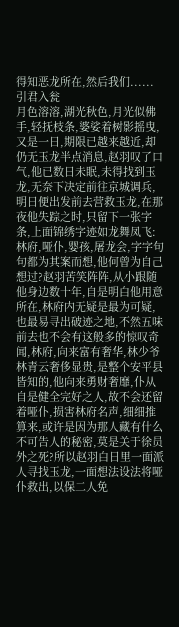得知恶龙所在,然后我们......引君入瓮
月色溶溶,湖光秋色,月光似佛手,轻抚枝条,婆娑着树影摇曳,又是一日,期限已越来越近,却仍无玉龙半点消息,赵羽叹了口气,他已数日未眠,未得找到玉龙,无奈下决定前往京城调兵,明日便出发前去营救玉龙,在那夜他失踪之时,只留下一张字条,上面锦绣字迹如龙舞凤飞:林府,哑仆,婴孩,屠龙会,字字句句都为其案而想,他何曾为自己想过?赵羽苦笑阵阵,从小跟随他身边数十年,自是明白他用意所在,林府内无疑是最为可疑,也最易寻出破迹之地,不然五味前去也不会有这般多的惊叹奇闻,林府,向来富有奢华,林少爷林青云奢侈显贵,是整个安平县皆知的,他向来勇财奢靡,仆从自是健全完好之人,故不会还留着哑仆,损害林府名声,细细推算来,或许是因为那人藏有什么不可告人的秘密,莫是关于徐员外之死?所以赵羽白日里一面派人寻找玉龙,一面想法设法将哑仆救出,以保二人免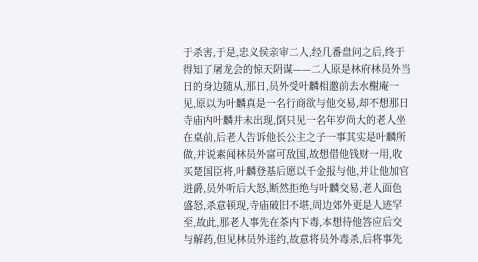于杀害,于是,忠义侯亲审二人,经几番盘问之后,终于得知了屠龙会的惊天阴谋——二人原是林府林员外当日的身边随从,那日,员外受叶麟相邀前去水榭庵一见,原以为叶麟真是一名行商欲与他交易,却不想那日寺庙内叶麟并未出现,倒只见一名年岁尚大的老人坐在桌前,后老人告诉他长公主之子一事其实是叶麟所做,并说素闻林员外富可敌国,故想借他钱财一用,收买楚国臣将,叶麟登基后愿以千金报与他,并让他加官进爵,员外听后大怒,断然拒绝与叶麟交易,老人面色盛怒,杀意顿现,寺庙破旧不堪,周边郊外更是人迹罕至,故此,那老人事先在茶内下毒,本想待他答应后交与解药,但见林员外违约,故意将员外毒杀,后将事先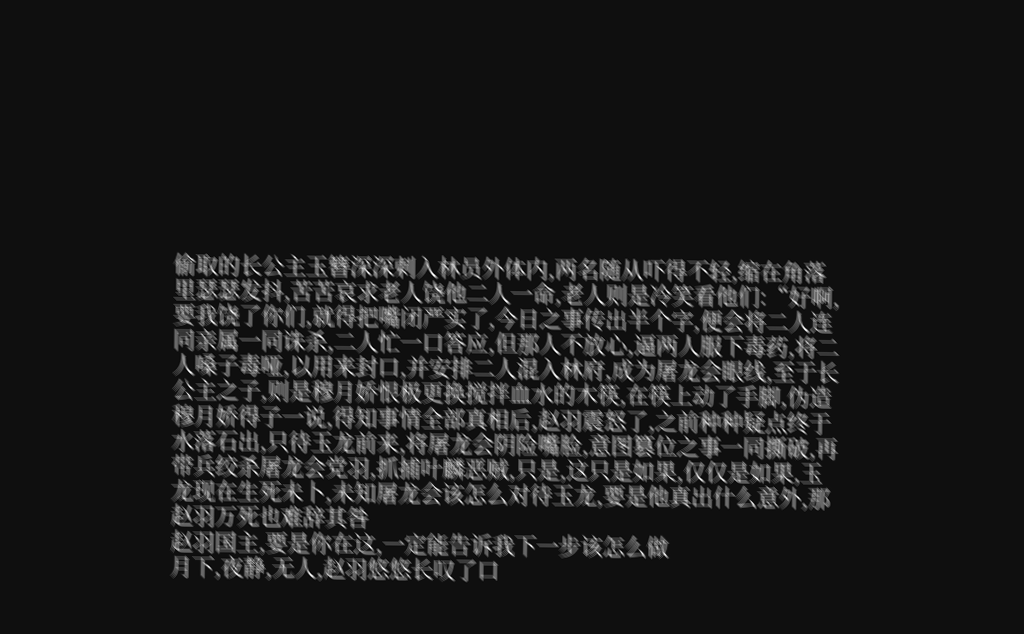偷取的长公主玉簪深深刺入林员外体内,两名随从吓得不轻,缩在角落里瑟瑟发抖,苦苦哀求老人饶他二人一命,老人则是冷笑看他们:“好啊,要我饶了你们,就得把嘴闭严实了,今日之事传出半个字,便会将二人连同亲属一同诛杀,二人忙一口答应,但那人不放心,逼两人服下毒药,将二人嗓子毒哑,以用来封口,并安排二人混入林府,成为屠龙会眼线,至于长公主之子,则是穆月娇恨极更换搅拌血水的木筷,在筷上动了手脚,伪造穆月娇得子一说,得知事情全部真相后,赵羽震怒了,之前种种疑点终于水落石出,只待玉龙前来,将屠龙会阴险嘴脸,意图篡位之事一同撕破,再带兵绞杀屠龙会党羽,抓捕叶麟恶贼,只是,这只是如果,仅仅是如果,玉龙现在生死未卜,未知屠龙会该怎么对待玉龙,要是他真出什么意外,那赵羽万死也难辞其咎
赵羽国主,要是你在这,一定能告诉我下一步该怎么做
月下,夜静,无人,赵羽悠悠长叹了口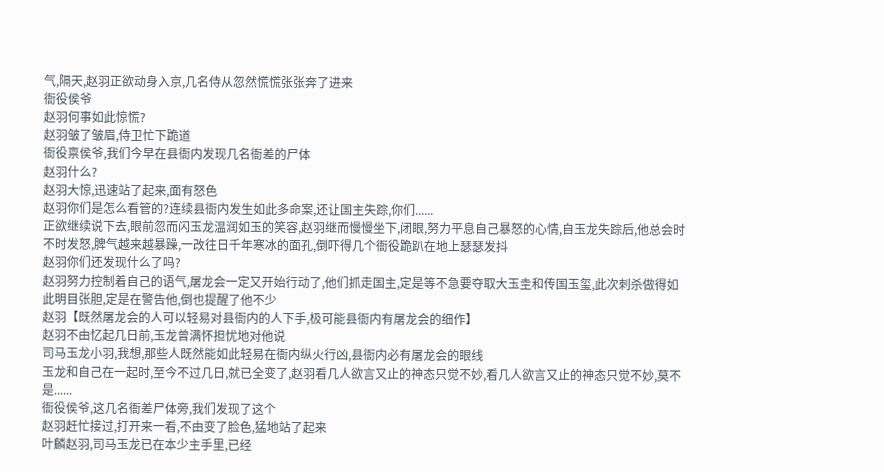气,隔天,赵羽正欲动身入京,几名侍从忽然慌慌张张奔了进来
衙役侯爷
赵羽何事如此惊慌?
赵羽皱了皱眉,侍卫忙下跪道
衙役禀侯爷,我们今早在县衙内发现几名衙差的尸体
赵羽什么?
赵羽大惊,迅速站了起来,面有怒色
赵羽你们是怎么看管的?连续县衙内发生如此多命案,还让国主失踪,你们......
正欲继续说下去,眼前忽而闪玉龙温润如玉的笑容,赵羽继而慢慢坐下,闭眼,努力平息自己暴怒的心情,自玉龙失踪后,他总会时不时发怒,脾气越来越暴躁,一改往日千年寒冰的面孔,倒吓得几个衙役跪趴在地上瑟瑟发抖
赵羽你们还发现什么了吗?
赵羽努力控制着自己的语气,屠龙会一定又开始行动了,他们抓走国主,定是等不急要夺取大玉圭和传国玉玺,此次刺杀做得如此明目张胆,定是在警告他,倒也提醒了他不少
赵羽【既然屠龙会的人可以轻易对县衙内的人下手,极可能县衙内有屠龙会的细作】
赵羽不由忆起几日前,玉龙曾满怀担忧地对他说
司马玉龙小羽,我想,那些人既然能如此轻易在衙内纵火行凶,县衙内必有屠龙会的眼线
玉龙和自己在一起时,至今不过几日,就已全变了,赵羽看几人欲言又止的神态只觉不妙,看几人欲言又止的神态只觉不妙,莫不是......
衙役侯爷,这几名衙差尸体旁,我们发现了这个
赵羽赶忙接过,打开来一看,不由变了脸色,猛地站了起来
叶麟赵羽,司马玉龙已在本少主手里,已经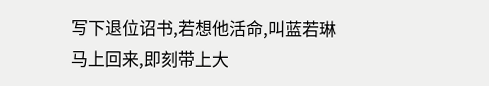写下退位诏书,若想他活命,叫蓝若琳马上回来,即刻带上大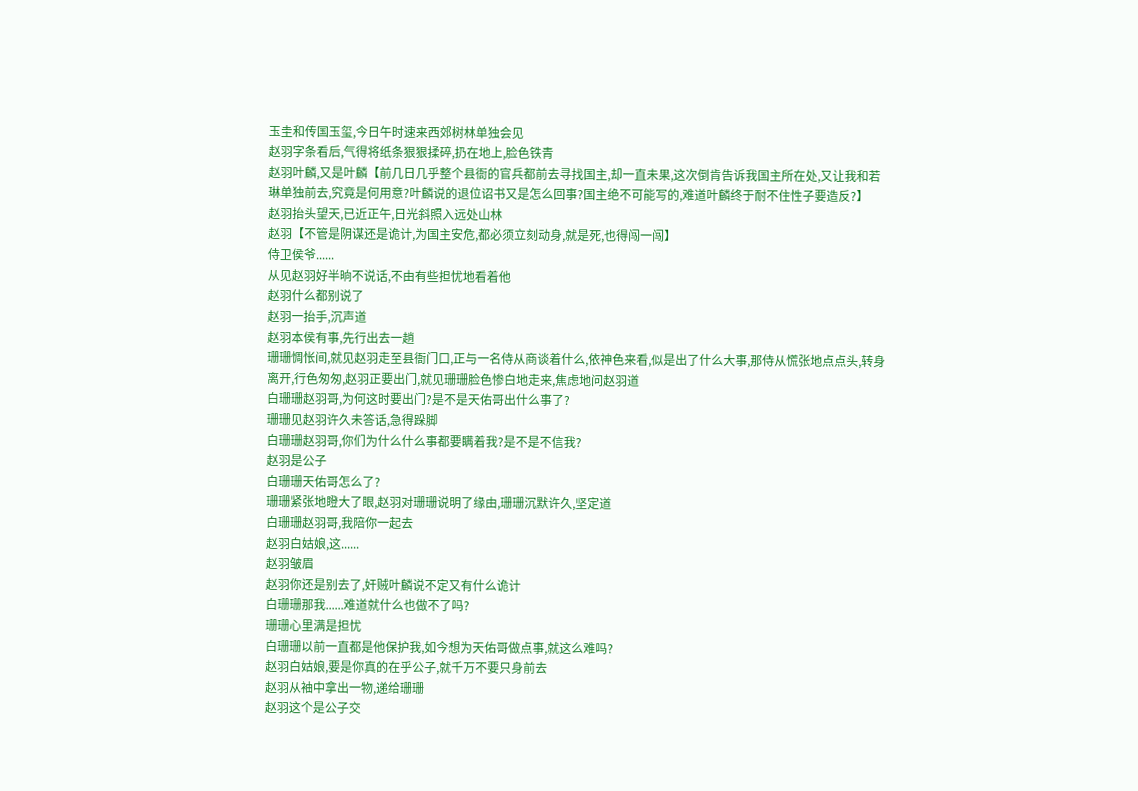玉圭和传国玉玺,今日午时速来西郊树林单独会见
赵羽字条看后,气得将纸条狠狠揉碎,扔在地上,脸色铁青
赵羽叶麟,又是叶麟【前几日几乎整个县衙的官兵都前去寻找国主,却一直未果,这次倒肯告诉我国主所在处,又让我和若琳单独前去,究竟是何用意?叶麟说的退位诏书又是怎么回事?国主绝不可能写的,难道叶麟终于耐不住性子要造反?】
赵羽抬头望天,已近正午,日光斜照入远处山林
赵羽【不管是阴谋还是诡计,为国主安危,都必须立刻动身,就是死,也得闯一闯】
侍卫侯爷......
从见赵羽好半晌不说话,不由有些担忧地看着他
赵羽什么都别说了
赵羽一抬手,沉声道
赵羽本侯有事,先行出去一趟
珊珊惆怅间,就见赵羽走至县衙门口,正与一名侍从商谈着什么,依神色来看,似是出了什么大事,那侍从慌张地点点头,转身离开,行色匆匆,赵羽正要出门,就见珊珊脸色惨白地走来,焦虑地问赵羽道
白珊珊赵羽哥,为何这时要出门?是不是天佑哥出什么事了?
珊珊见赵羽许久未答话,急得跺脚
白珊珊赵羽哥,你们为什么什么事都要瞒着我?是不是不信我?
赵羽是公子
白珊珊天佑哥怎么了?
珊珊紧张地瞪大了眼,赵羽对珊珊说明了缘由,珊珊沉默许久,坚定道
白珊珊赵羽哥,我陪你一起去
赵羽白姑娘,这......
赵羽皱眉
赵羽你还是别去了,奸贼叶麟说不定又有什么诡计
白珊珊那我......难道就什么也做不了吗?
珊珊心里满是担忧
白珊珊以前一直都是他保护我,如今想为天佑哥做点事,就这么难吗?
赵羽白姑娘,要是你真的在乎公子,就千万不要只身前去
赵羽从袖中拿出一物,递给珊珊
赵羽这个是公子交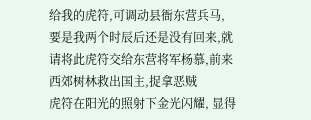给我的虎符,可调动县衙东营兵马,要是我两个时辰后还是没有回来,就请将此虎符交给东营将军杨慕,前来西郊树林救出国主,捉拿恶贼
虎符在阳光的照射下金光闪耀, 显得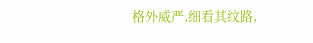格外威严,细看其纹路,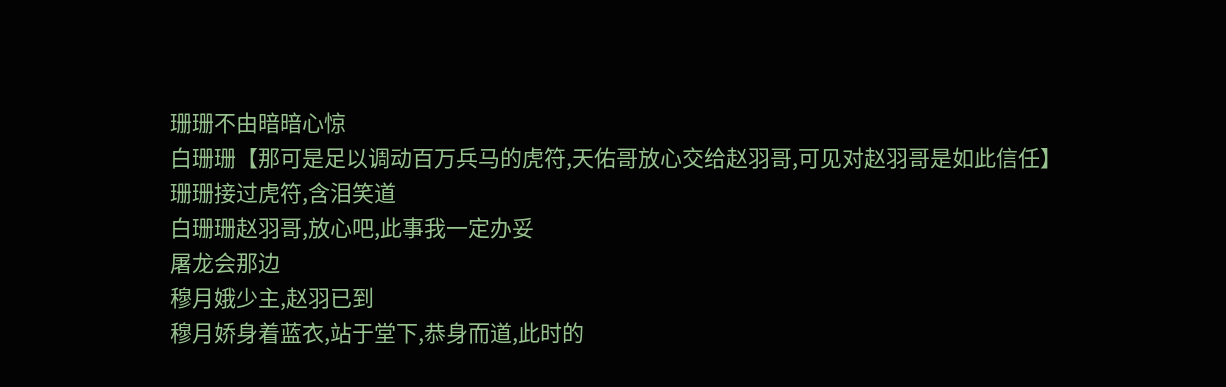珊珊不由暗暗心惊
白珊珊【那可是足以调动百万兵马的虎符,天佑哥放心交给赵羽哥,可见对赵羽哥是如此信任】
珊珊接过虎符,含泪笑道
白珊珊赵羽哥,放心吧,此事我一定办妥
屠龙会那边
穆月娥少主,赵羽已到
穆月娇身着蓝衣,站于堂下,恭身而道,此时的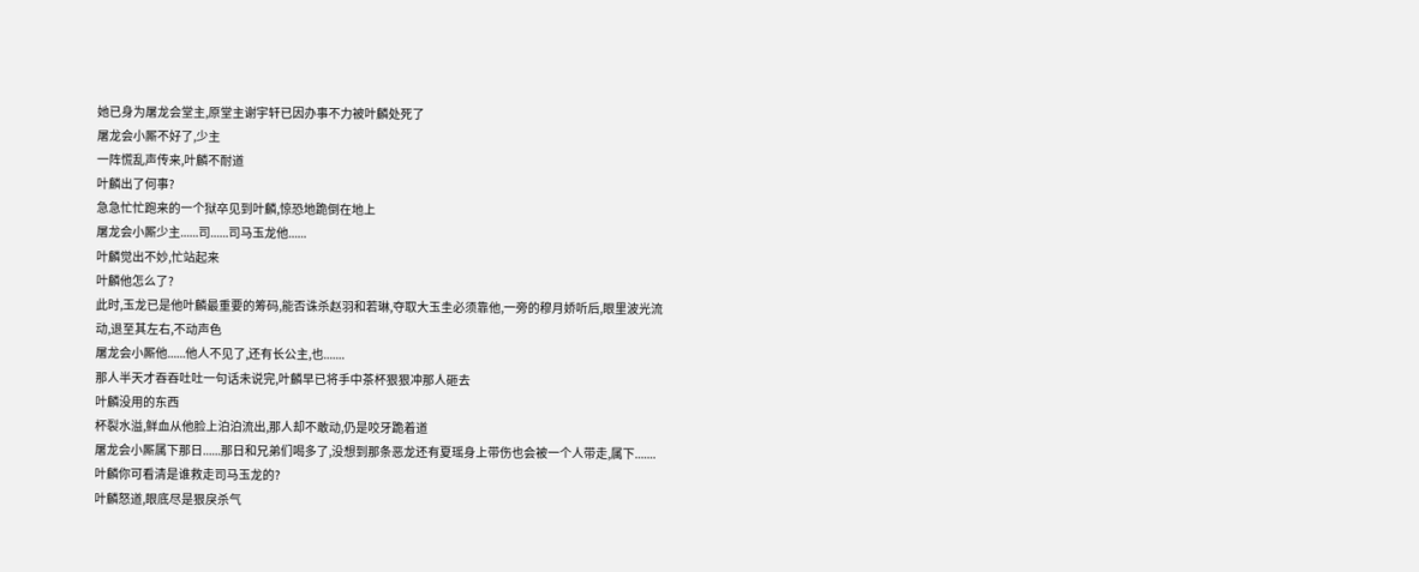她已身为屠龙会堂主,原堂主谢宇轩已因办事不力被叶麟处死了
屠龙会小厮不好了,少主
一阵慌乱声传来,叶麟不耐道
叶麟出了何事?
急急忙忙跑来的一个狱卒见到叶麟,惊恐地跪倒在地上
屠龙会小厮少主......司......司马玉龙他......
叶麟觉出不妙,忙站起来
叶麟他怎么了?
此时,玉龙已是他叶麟最重要的筹码,能否诛杀赵羽和若琳,夺取大玉圭必须靠他,一旁的穆月娇听后,眼里波光流动,退至其左右,不动声色
屠龙会小厮他......他人不见了,还有长公主,也.......
那人半天才吞吞吐吐一句话未说完,叶麟早已将手中茶杯狠狠冲那人砸去
叶麟没用的东西
杯裂水溢,鲜血从他脸上泊泊流出,那人却不敢动,仍是咬牙跪着道
屠龙会小厮属下那日......那日和兄弟们喝多了,没想到那条恶龙还有夏瑶身上带伤也会被一个人带走,属下.......
叶麟你可看清是谁救走司马玉龙的?
叶麟怒道,眼底尽是狠戾杀气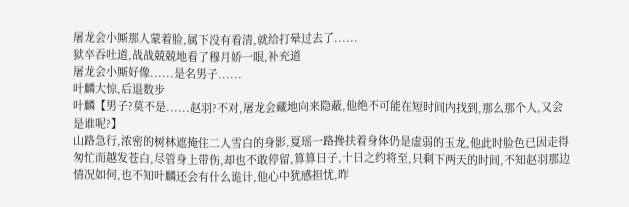屠龙会小厮那人蒙着脸,属下没有看清,就给打晕过去了......
狱卒吞吐道,战战兢兢地看了穆月娇一眼,补充道
屠龙会小厮好像......是名男子......
叶麟大惊,后退数步
叶麟【男子?莫不是......赵羽?不对,屠龙会藏地向来隐蔽,他绝不可能在短时间内找到,那么那个人,又会是谁呢?】
山路急行,浓密的树林遮掩住二人雪白的身影,夏瑶一路搀扶着身体仍是虚弱的玉龙,他此时脸色已因走得匆忙而越发苍白,尽管身上带伤,却也不敢停留,算算日子,十日之约将至,只剩下两天的时间,不知赵羽那边情况如何,也不知叶麟还会有什么诡计,他心中犹感担忧,昨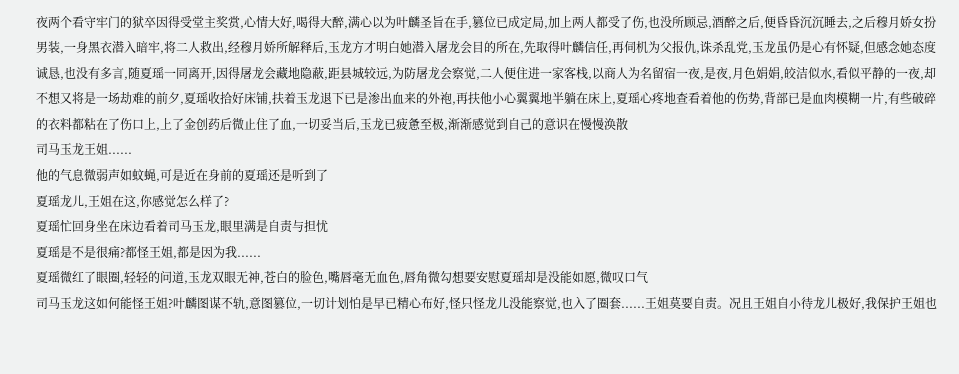夜两个看守牢门的狱卒因得受堂主奖赏,心情大好,喝得大醉,满心以为叶麟圣旨在手,篡位已成定局,加上两人都受了伤,也没所顾忌,酒醉之后,便昏昏沉沉睡去,之后穆月娇女扮男装,一身黑衣潜入暗牢,将二人救出,经穆月娇所解释后,玉龙方才明白她潜入屠龙会目的所在,先取得叶麟信任,再伺机为父报仇,诛杀乱党,玉龙虽仍是心有怀疑,但感念她态度诚恳,也没有多言,随夏瑶一同离开,因得屠龙会藏地隐蔽,距县城较远,为防屠龙会察觉,二人便住进一家客栈,以商人为名留宿一夜,是夜,月色娟娟,皎洁似水,看似平静的一夜,却不想又将是一场劫难的前夕,夏瑶收拾好床铺,扶着玉龙退下已是渗出血来的外袍,再扶他小心翼翼地半躺在床上,夏瑶心疼地查看着他的伤势,背部已是血肉模糊一片,有些破碎的衣料都粘在了伤口上,上了金创药后微止住了血,一切妥当后,玉龙已疲惫至极,渐渐感觉到自己的意识在慢慢涣散
司马玉龙王姐......
他的气息微弱声如蚊蝇,可是近在身前的夏瑶还是听到了
夏瑶龙儿,王姐在这,你感觉怎么样了?
夏瑶忙回身坐在床边看着司马玉龙,眼里满是自责与担忧
夏瑶是不是很痛?都怪王姐,都是因为我......
夏瑶微红了眼圈,轻轻的问道,玉龙双眼无神,苍白的脸色,嘴唇毫无血色,唇角微勾想要安慰夏瑶却是没能如愿,微叹口气
司马玉龙这如何能怪王姐?叶麟图谋不轨,意图篡位,一切计划怕是早已精心布好,怪只怪龙儿没能察觉,也入了圈套......王姐莫要自责。况且王姐自小待龙儿极好,我保护王姐也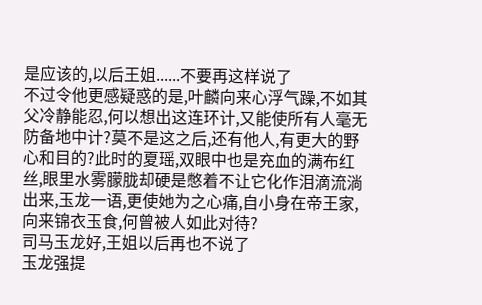是应该的,以后王姐......不要再这样说了
不过令他更感疑惑的是,叶麟向来心浮气躁,不如其父冷静能忍,何以想出这连环计,又能使所有人毫无防备地中计?莫不是这之后,还有他人,有更大的野心和目的?此时的夏瑶,双眼中也是充血的满布红丝,眼里水雾朦胧却硬是憋着不让它化作泪滴流淌出来,玉龙一语,更使她为之心痛,自小身在帝王家,向来锦衣玉食,何曾被人如此对待?
司马玉龙好,王姐以后再也不说了
玉龙强提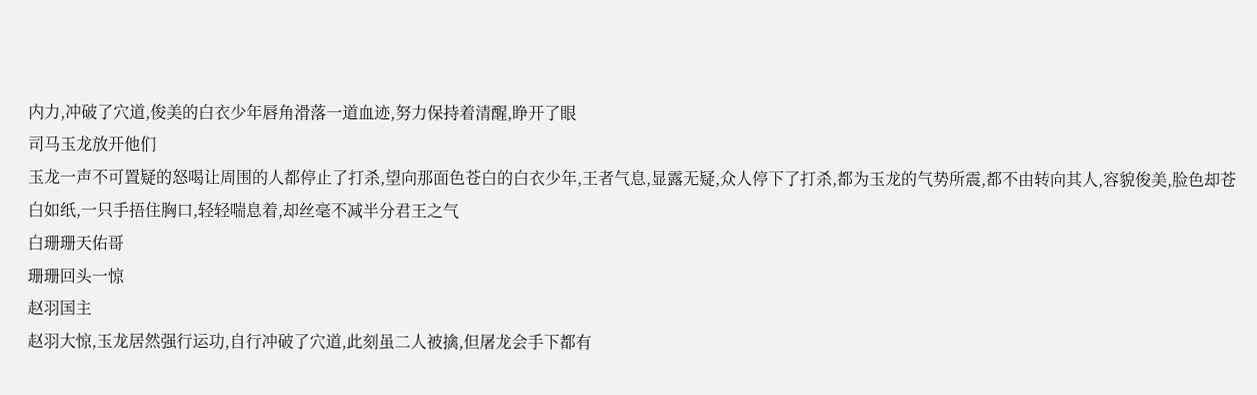内力,冲破了穴道,俊美的白衣少年唇角滑落一道血迹,努力保持着清醒,睁开了眼
司马玉龙放开他们
玉龙一声不可置疑的怒喝让周围的人都停止了打杀,望向那面色苍白的白衣少年,王者气息,显露无疑,众人停下了打杀,都为玉龙的气势所震,都不由转向其人,容貌俊美,脸色却苍白如纸,一只手捂住胸口,轻轻喘息着,却丝毫不减半分君王之气
白珊珊天佑哥
珊珊回头一惊
赵羽国主
赵羽大惊,玉龙居然强行运功,自行冲破了穴道,此刻虽二人被擒,但屠龙会手下都有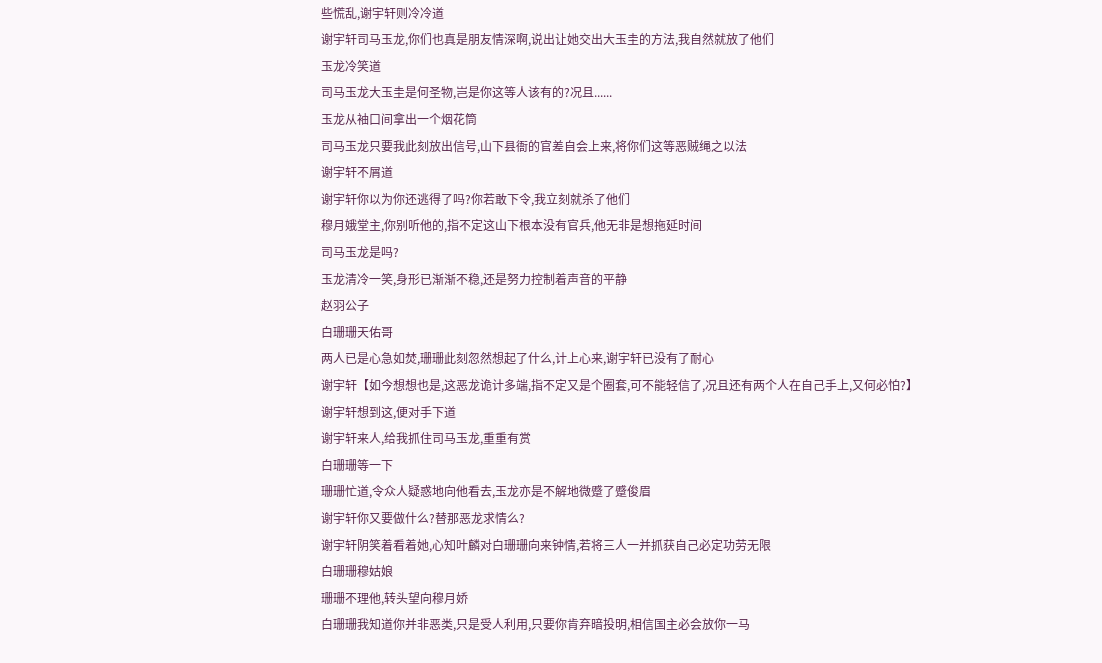些慌乱,谢宇轩则冷冷道
谢宇轩司马玉龙,你们也真是朋友情深啊,说出让她交出大玉圭的方法,我自然就放了他们
玉龙冷笑道
司马玉龙大玉圭是何圣物,岂是你这等人该有的?况且......
玉龙从袖口间拿出一个烟花筒
司马玉龙只要我此刻放出信号,山下县衙的官差自会上来,将你们这等恶贼绳之以法
谢宇轩不屑道
谢宇轩你以为你还逃得了吗?你若敢下令,我立刻就杀了他们
穆月娥堂主,你别听他的,指不定这山下根本没有官兵,他无非是想拖延时间
司马玉龙是吗?
玉龙清冷一笑,身形已渐渐不稳,还是努力控制着声音的平静
赵羽公子
白珊珊天佑哥
两人已是心急如焚,珊珊此刻忽然想起了什么,计上心来,谢宇轩已没有了耐心
谢宇轩【如今想想也是,这恶龙诡计多端,指不定又是个圈套,可不能轻信了,况且还有两个人在自己手上,又何必怕?】
谢宇轩想到这,便对手下道
谢宇轩来人,给我抓住司马玉龙,重重有赏
白珊珊等一下
珊珊忙道,令众人疑惑地向他看去,玉龙亦是不解地微蹙了蹙俊眉
谢宇轩你又要做什么?替那恶龙求情么?
谢宇轩阴笑着看着她,心知叶麟对白珊珊向来钟情,若将三人一并抓获自己必定功劳无限
白珊珊穆姑娘
珊珊不理他,转头望向穆月娇
白珊珊我知道你并非恶类,只是受人利用,只要你肯弃暗投明,相信国主必会放你一马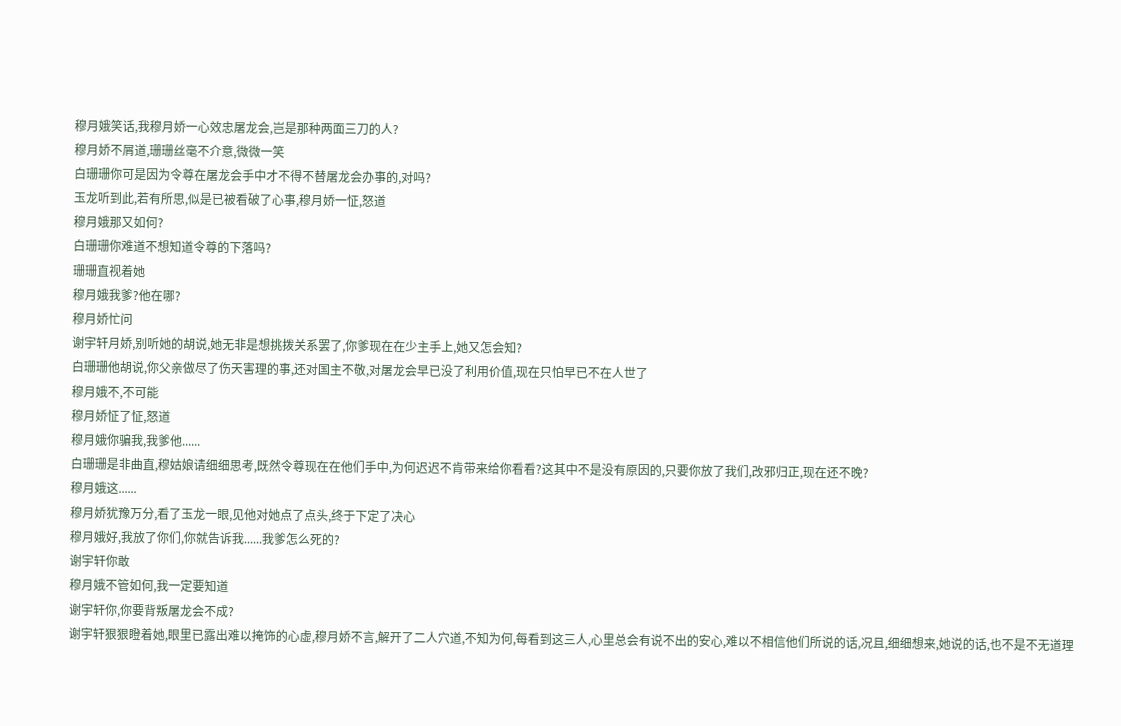穆月娥笑话,我穆月娇一心效忠屠龙会,岂是那种两面三刀的人?
穆月娇不屑道,珊珊丝毫不介意,微微一笑
白珊珊你可是因为令尊在屠龙会手中才不得不替屠龙会办事的,对吗?
玉龙听到此,若有所思,似是已被看破了心事,穆月娇一怔,怒道
穆月娥那又如何?
白珊珊你难道不想知道令尊的下落吗?
珊珊直视着她
穆月娥我爹?他在哪?
穆月娇忙问
谢宇轩月娇,别听她的胡说,她无非是想挑拨关系罢了,你爹现在在少主手上,她又怎会知?
白珊珊他胡说,你父亲做尽了伤天害理的事,还对国主不敬,对屠龙会早已没了利用价值,现在只怕早已不在人世了
穆月娥不,不可能
穆月娇怔了怔,怒道
穆月娥你骗我,我爹他......
白珊珊是非曲直,穆姑娘请细细思考,既然令尊现在在他们手中,为何迟迟不肯带来给你看看?这其中不是没有原因的,只要你放了我们,改邪归正,现在还不晚?
穆月娥这......
穆月娇犹豫万分,看了玉龙一眼,见他对她点了点头,终于下定了决心
穆月娥好,我放了你们,你就告诉我......我爹怎么死的?
谢宇轩你敢
穆月娥不管如何,我一定要知道
谢宇轩你,你要背叛屠龙会不成?
谢宇轩狠狠瞪着她,眼里已露出难以掩饰的心虚,穆月娇不言,解开了二人穴道,不知为何,每看到这三人,心里总会有说不出的安心,难以不相信他们所说的话,况且,细细想来,她说的话,也不是不无道理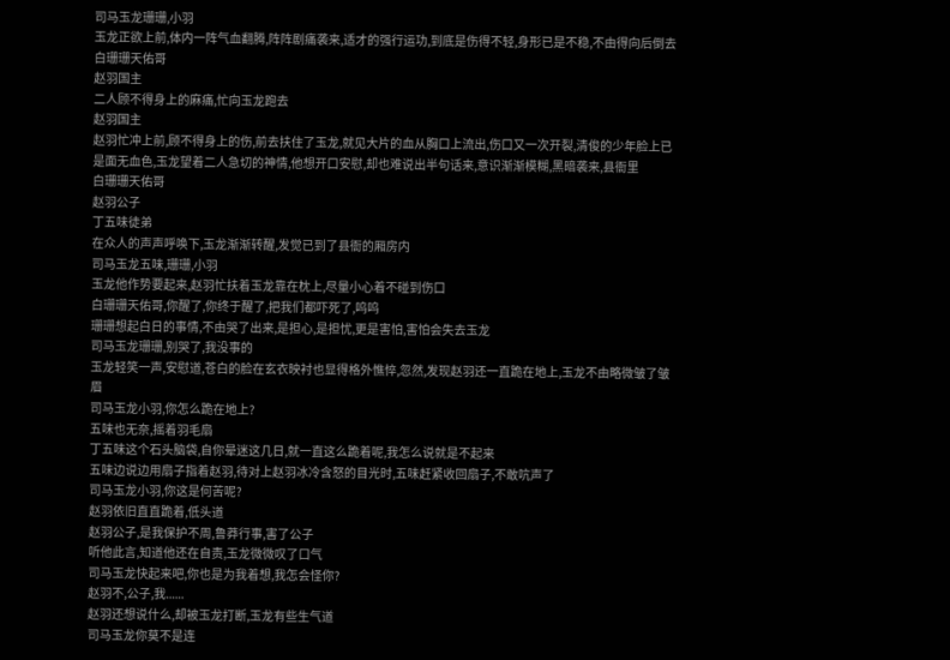司马玉龙珊珊,小羽
玉龙正欲上前,体内一阵气血翻腾,阵阵剧痛袭来,适才的强行运功,到底是伤得不轻,身形已是不稳,不由得向后倒去
白珊珊天佑哥
赵羽国主
二人顾不得身上的麻痛,忙向玉龙跑去
赵羽国主
赵羽忙冲上前,顾不得身上的伤,前去扶住了玉龙,就见大片的血从胸口上流出,伤口又一次开裂,清俊的少年脸上已是面无血色,玉龙望着二人急切的神情,他想开口安慰,却也难说出半句话来,意识渐渐模糊,黑暗袭来,县衙里
白珊珊天佑哥
赵羽公子
丁五味徒弟
在众人的声声呼唤下,玉龙渐渐转醒,发觉已到了县衙的厢房内
司马玉龙五味,珊珊,小羽
玉龙他作势要起来,赵羽忙扶着玉龙靠在枕上,尽量小心着不碰到伤口
白珊珊天佑哥,你醒了,你终于醒了,把我们都吓死了,呜呜
珊珊想起白日的事情,不由哭了出来,是担心,是担忧,更是害怕,害怕会失去玉龙
司马玉龙珊珊,别哭了,我没事的
玉龙轻笑一声,安慰道,苍白的脸在玄衣映衬也显得格外憔悴,忽然,发现赵羽还一直跪在地上,玉龙不由略微皱了皱眉
司马玉龙小羽,你怎么跪在地上?
五味也无奈,摇着羽毛扇
丁五味这个石头脑袋,自你晕迷这几日,就一直这么跪着呢,我怎么说就是不起来
五味边说边用扇子指着赵羽,待对上赵羽冰冷含怒的目光时,五味赶紧收回扇子,不敢吭声了
司马玉龙小羽,你这是何苦呢?
赵羽依旧直直跪着,低头道
赵羽公子,是我保护不周,鲁莽行事,害了公子
听他此言,知道他还在自责,玉龙微微叹了口气
司马玉龙快起来吧,你也是为我着想,我怎会怪你?
赵羽不,公子,我......
赵羽还想说什么,却被玉龙打断,玉龙有些生气道
司马玉龙你莫不是连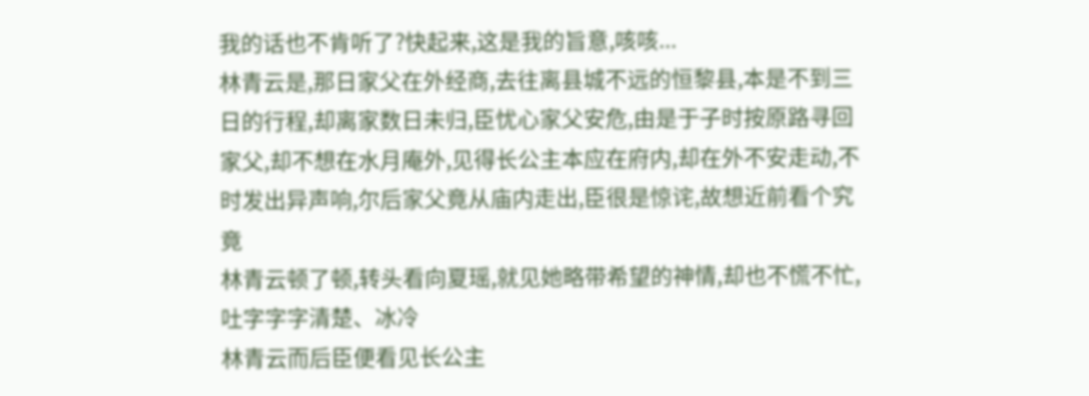我的话也不肯听了?快起来,这是我的旨意,咳咳...
林青云是,那日家父在外经商,去往离县城不远的恒黎县,本是不到三日的行程,却离家数日未归,臣忧心家父安危,由是于子时按原路寻回家父,却不想在水月庵外,见得长公主本应在府内,却在外不安走动,不时发出异声响,尔后家父竟从庙内走出,臣很是惊诧,故想近前看个究竟
林青云顿了顿,转头看向夏瑶,就见她略带希望的神情,却也不慌不忙,吐字字字清楚、冰冷
林青云而后臣便看见长公主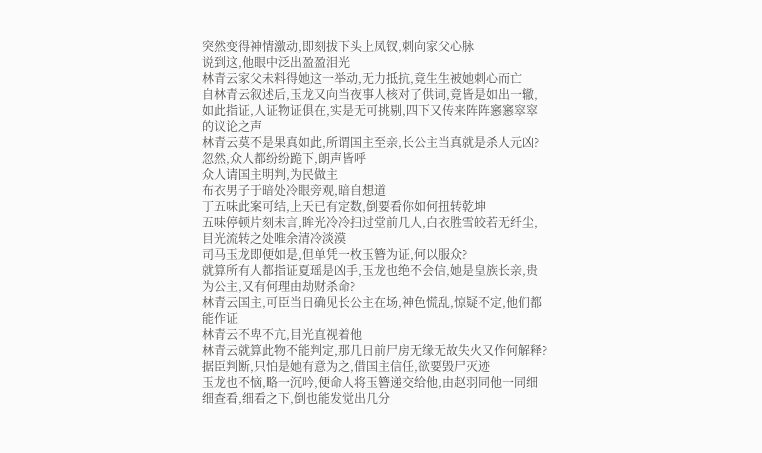突然变得神情激动,即刻拔下头上凤钗,刺向家父心脉
说到这,他眼中泛出盈盈泪光
林青云家父未料得她这一举动,无力抵抗,竟生生被她刺心而亡
自林青云叙述后,玉龙又向当夜事人核对了供词,竟皆是如出一辙,如此指证,人证物证俱在,实是无可挑剔,四下又传来阵阵窸窸窣窣的议论之声
林青云莫不是果真如此,所谓国主至亲,长公主当真就是杀人元凶?
忽然,众人都纷纷跪下,朗声皆呼
众人请国主明判,为民做主
布衣男子于暗处冷眼旁观,暗自想道
丁五味此案可结,上天已有定数,倒要看你如何扭转乾坤
五味停顿片刻未言,眸光冷冷扫过堂前几人,白衣胜雪皎若无纤尘,目光流转之处唯余清冷淡漠
司马玉龙即便如是,但单凭一枚玉簪为证,何以服众?
就算所有人都指证夏瑶是凶手,玉龙也绝不会信,她是皇族长亲,贵为公主,又有何理由劫财杀命?
林青云国主,可臣当日确见长公主在场,神色慌乱,惊疑不定,他们都能作证
林青云不卑不亢,目光直视着他
林青云就算此物不能判定,那几日前尸房无缘无故失火又作何解释?据臣判断,只怕是她有意为之,借国主信任,欲要毁尸灭迹
玉龙也不恼,略一沉吟,便命人将玉簪递交给他,由赵羽同他一同细细查看,细看之下,倒也能发觉出几分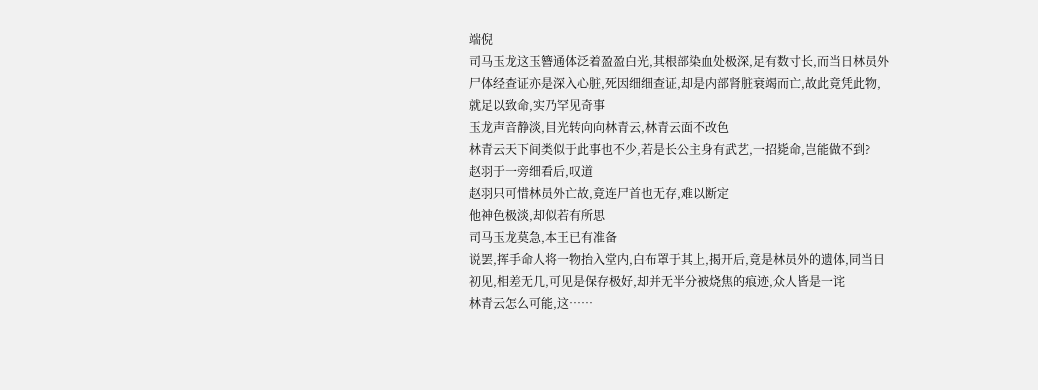端倪
司马玉龙这玉簪通体泛着盈盈白光,其根部染血处极深,足有数寸长,而当日林员外尸体经查证亦是深入心脏,死因细细查证,却是内部肾脏衰竭而亡,故此竟凭此物,就足以致命,实乃罕见奇事
玉龙声音静淡,目光转向向林青云,林青云面不改色
林青云天下间类似于此事也不少,若是长公主身有武艺,一招毙命,岂能做不到?
赵羽于一旁细看后,叹道
赵羽只可惜林员外亡故,竟连尸首也无存,难以断定
他神色极淡,却似若有所思
司马玉龙莫急,本王已有准备
说罢,挥手命人将一物抬入堂内,白布罩于其上,揭开后,竟是林员外的遗体,同当日初见,相差无几,可见是保存极好,却并无半分被烧焦的痕迹,众人皆是一诧
林青云怎么可能,这……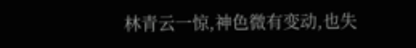林青云一惊,神色微有变动,也失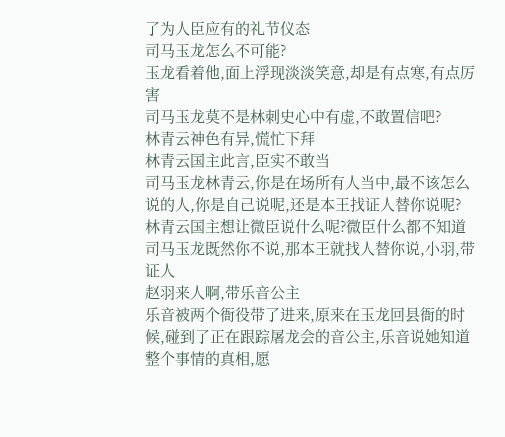了为人臣应有的礼节仪态
司马玉龙怎么不可能?
玉龙看着他,面上浮现淡淡笑意,却是有点寒,有点厉害
司马玉龙莫不是林刺史心中有虚,不敢置信吧?
林青云神色有异,慌忙下拜
林青云国主此言,臣实不敢当
司马玉龙林青云,你是在场所有人当中,最不该怎么说的人,你是自己说呢,还是本王找证人替你说呢?
林青云国主想让微臣说什么呢?微臣什么都不知道
司马玉龙既然你不说,那本王就找人替你说,小羽,带证人
赵羽来人啊,带乐音公主
乐音被两个衙役带了进来,原来在玉龙回县衙的时候,碰到了正在跟踪屠龙会的音公主,乐音说她知道整个事情的真相,愿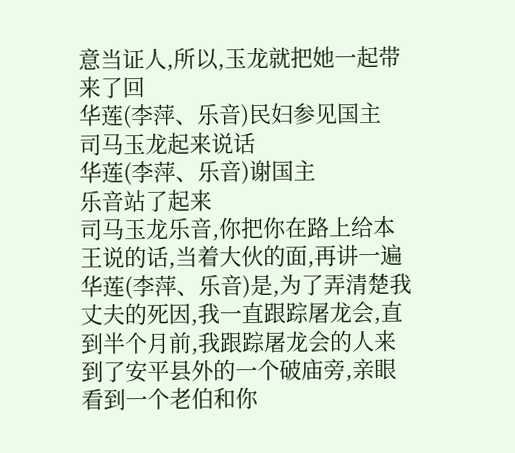意当证人,所以,玉龙就把她一起带来了回
华莲(李萍、乐音)民妇参见国主
司马玉龙起来说话
华莲(李萍、乐音)谢国主
乐音站了起来
司马玉龙乐音,你把你在路上给本王说的话,当着大伙的面,再讲一遍
华莲(李萍、乐音)是,为了弄清楚我丈夫的死因,我一直跟踪屠龙会,直到半个月前,我跟踪屠龙会的人来到了安平县外的一个破庙旁,亲眼看到一个老伯和你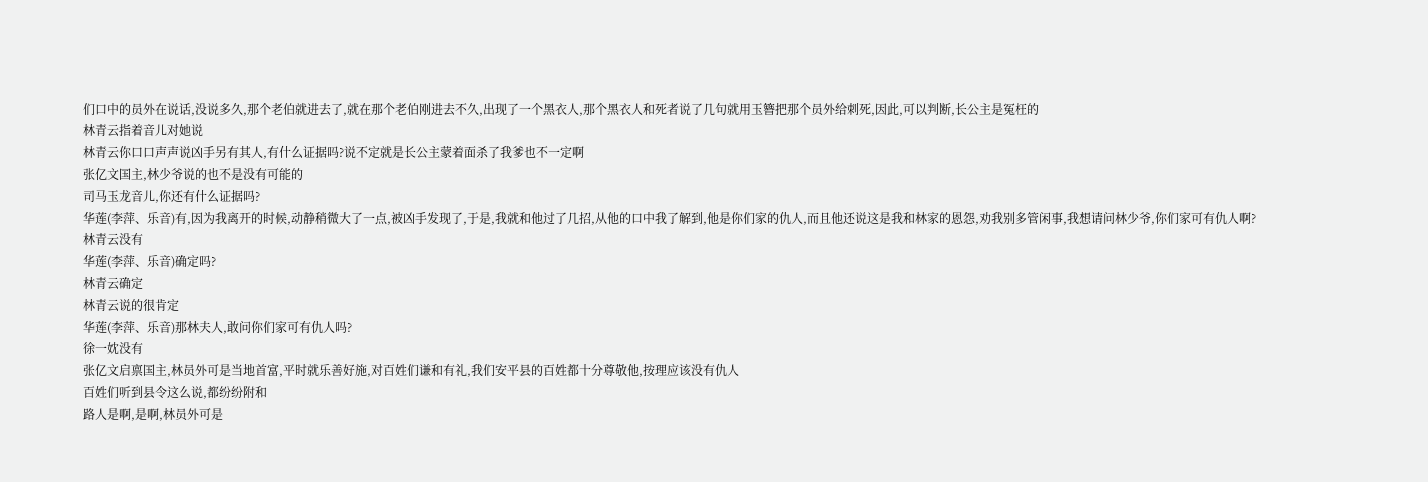们口中的员外在说话,没说多久,那个老伯就进去了,就在那个老伯刚进去不久,出现了一个黑衣人,那个黑衣人和死者说了几句就用玉簪把那个员外给刺死,因此,可以判断,长公主是冤枉的
林青云指着音儿对她说
林青云你口口声声说凶手另有其人,有什么证据吗?说不定就是长公主蒙着面杀了我爹也不一定啊
张亿文国主,林少爷说的也不是没有可能的
司马玉龙音儿,你还有什么证据吗?
华莲(李萍、乐音)有,因为我离开的时候,动静稍微大了一点,被凶手发现了,于是,我就和他过了几招,从他的口中我了解到,他是你们家的仇人,而且他还说这是我和林家的恩怨,劝我别多管闲事,我想请问林少爷,你们家可有仇人啊?
林青云没有
华莲(李萍、乐音)确定吗?
林青云确定
林青云说的很肯定
华莲(李萍、乐音)那林夫人,敢问你们家可有仇人吗?
徐一妉没有
张亿文启禀国主,林员外可是当地首富,平时就乐善好施,对百姓们谦和有礼,我们安平县的百姓都十分尊敬他,按理应该没有仇人
百姓们听到县令这么说,都纷纷附和
路人是啊,是啊,林员外可是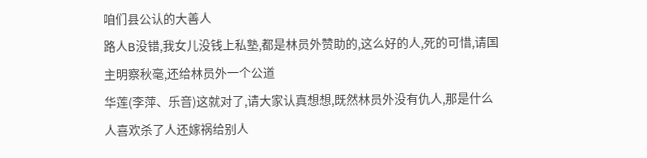咱们县公认的大善人
路人B没错,我女儿没钱上私塾,都是林员外赞助的,这么好的人,死的可惜,请国主明察秋毫,还给林员外一个公道
华莲(李萍、乐音)这就对了,请大家认真想想,既然林员外没有仇人,那是什么人喜欢杀了人还嫁祸给别人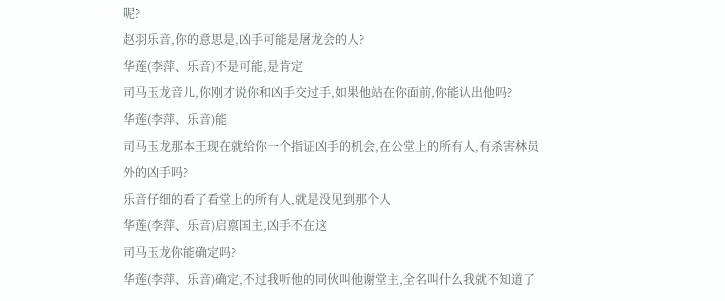呢?
赵羽乐音,你的意思是,凶手可能是屠龙会的人?
华莲(李萍、乐音)不是可能,是肯定
司马玉龙音儿,你刚才说你和凶手交过手,如果他站在你面前,你能认出他吗?
华莲(李萍、乐音)能
司马玉龙那本王现在就给你一个指证凶手的机会,在公堂上的所有人,有杀害林员外的凶手吗?
乐音仔细的看了看堂上的所有人,就是没见到那个人
华莲(李萍、乐音)启禀国主,凶手不在这
司马玉龙你能确定吗?
华莲(李萍、乐音)确定,不过我听他的同伙叫他谢堂主,全名叫什么我就不知道了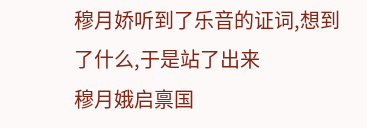穆月娇听到了乐音的证词,想到了什么,于是站了出来
穆月娥启禀国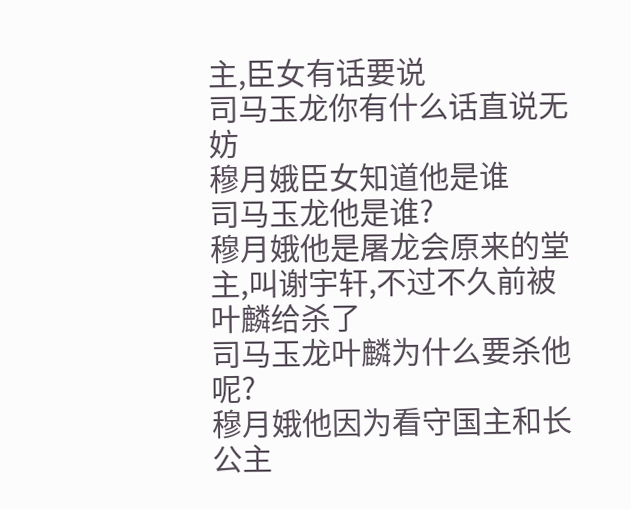主,臣女有话要说
司马玉龙你有什么话直说无妨
穆月娥臣女知道他是谁
司马玉龙他是谁?
穆月娥他是屠龙会原来的堂主,叫谢宇轩,不过不久前被叶麟给杀了
司马玉龙叶麟为什么要杀他呢?
穆月娥他因为看守国主和长公主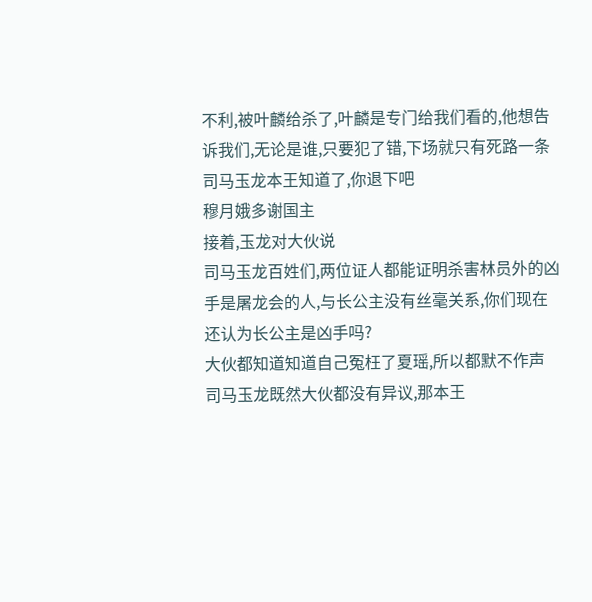不利,被叶麟给杀了,叶麟是专门给我们看的,他想告诉我们,无论是谁,只要犯了错,下场就只有死路一条
司马玉龙本王知道了,你退下吧
穆月娥多谢国主
接着,玉龙对大伙说
司马玉龙百姓们,两位证人都能证明杀害林员外的凶手是屠龙会的人,与长公主没有丝毫关系,你们现在还认为长公主是凶手吗?
大伙都知道知道自己冤枉了夏瑶,所以都默不作声
司马玉龙既然大伙都没有异议,那本王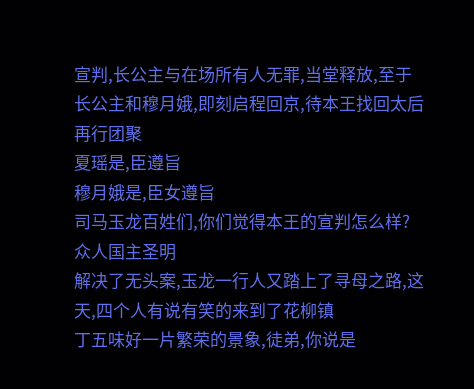宣判,长公主与在场所有人无罪,当堂释放,至于长公主和穆月娥,即刻启程回京,待本王找回太后再行团聚
夏瑶是,臣遵旨
穆月娥是,臣女遵旨
司马玉龙百姓们,你们觉得本王的宣判怎么样?
众人国主圣明
解决了无头案,玉龙一行人又踏上了寻母之路,这天,四个人有说有笑的来到了花柳镇
丁五味好一片繁荣的景象,徒弟,你说是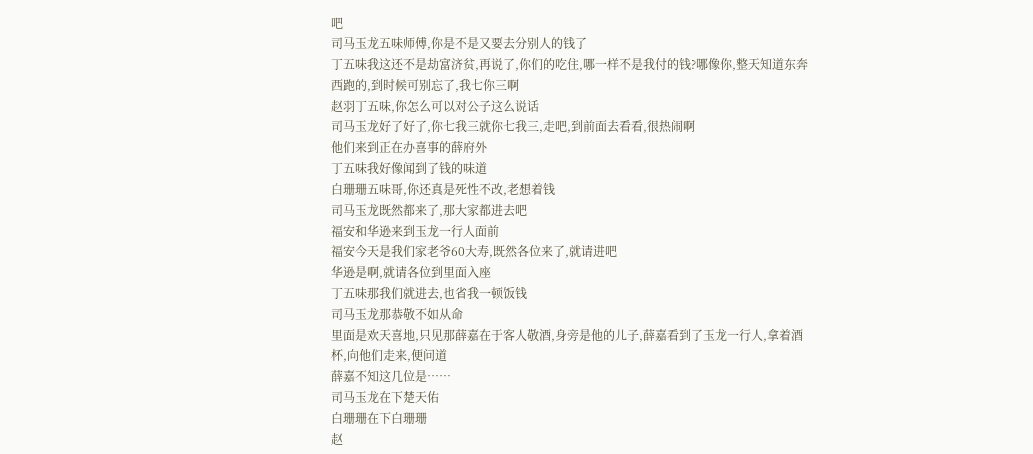吧
司马玉龙五味师傅,你是不是又要去分别人的钱了
丁五味我这还不是劫富济贫,再说了,你们的吃住,哪一样不是我付的钱?哪像你,整天知道东奔西跑的,到时候可别忘了,我七你三啊
赵羽丁五味,你怎么可以对公子这么说话
司马玉龙好了好了,你七我三就你七我三,走吧,到前面去看看,很热闹啊
他们来到正在办喜事的薛府外
丁五味我好像闻到了钱的味道
白珊珊五味哥,你还真是死性不改,老想着钱
司马玉龙既然都来了,那大家都进去吧
福安和华逊来到玉龙一行人面前
福安今天是我们家老爷60大寿,既然各位来了,就请进吧
华逊是啊,就请各位到里面入座
丁五味那我们就进去,也省我一顿饭钱
司马玉龙那恭敬不如从命
里面是欢天喜地,只见那薛嘉在于客人敬酒,身旁是他的儿子,薛嘉看到了玉龙一行人,拿着酒杯,向他们走来,便问道
薛嘉不知这几位是……
司马玉龙在下楚天佑
白珊珊在下白珊珊
赵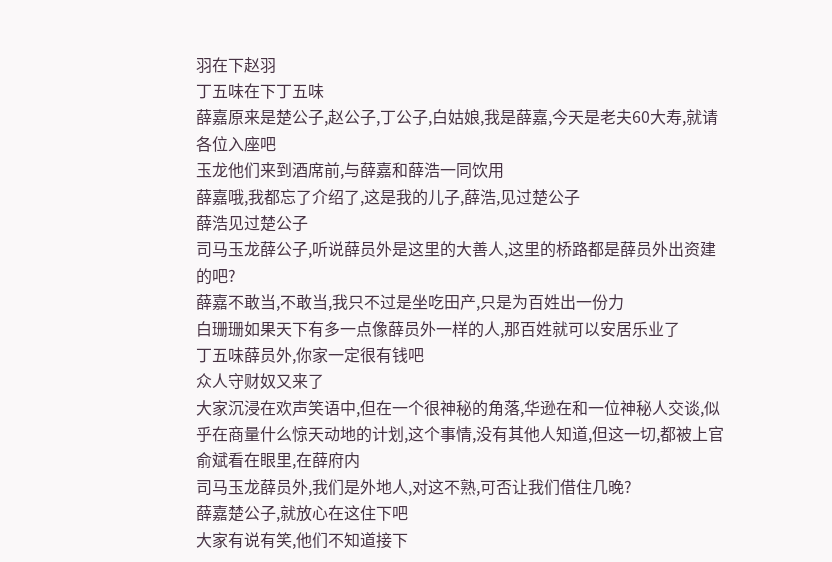羽在下赵羽
丁五味在下丁五味
薛嘉原来是楚公子,赵公子,丁公子,白姑娘,我是薛嘉,今天是老夫60大寿,就请各位入座吧
玉龙他们来到酒席前,与薛嘉和薛浩一同饮用
薛嘉哦,我都忘了介绍了,这是我的儿子,薛浩,见过楚公子
薛浩见过楚公子
司马玉龙薛公子,听说薛员外是这里的大善人,这里的桥路都是薛员外出资建的吧?
薛嘉不敢当,不敢当,我只不过是坐吃田产,只是为百姓出一份力
白珊珊如果天下有多一点像薛员外一样的人,那百姓就可以安居乐业了
丁五味薛员外,你家一定很有钱吧
众人守财奴又来了
大家沉浸在欢声笑语中,但在一个很神秘的角落,华逊在和一位神秘人交谈,似乎在商量什么惊天动地的计划,这个事情,没有其他人知道,但这一切,都被上官俞斌看在眼里,在薛府内
司马玉龙薛员外,我们是外地人,对这不熟,可否让我们借住几晚?
薛嘉楚公子,就放心在这住下吧
大家有说有笑,他们不知道接下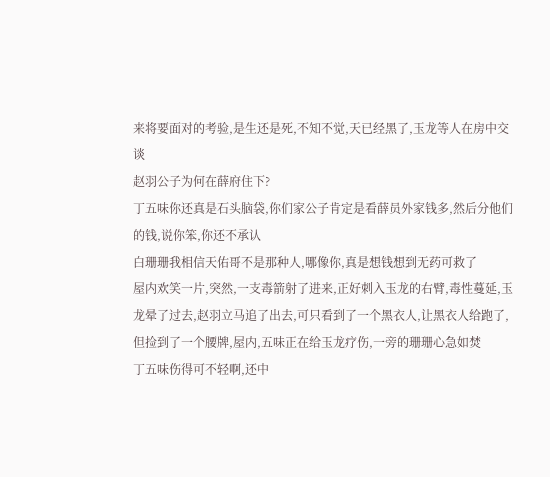来将要面对的考验,是生还是死,不知不觉,天已经黑了,玉龙等人在房中交谈
赵羽公子为何在薛府住下?
丁五味你还真是石头脑袋,你们家公子肯定是看薛员外家钱多,然后分他们的钱,说你笨,你还不承认
白珊珊我相信天佑哥不是那种人,哪像你,真是想钱想到无药可救了
屋内欢笑一片,突然,一支毒箭射了进来,正好刺入玉龙的右臂,毒性蔓延,玉龙晕了过去,赵羽立马追了出去,可只看到了一个黑衣人,让黑衣人给跑了,但捡到了一个腰牌,屋内,五味正在给玉龙疗伤,一旁的珊珊心急如焚
丁五味伤得可不轻啊,还中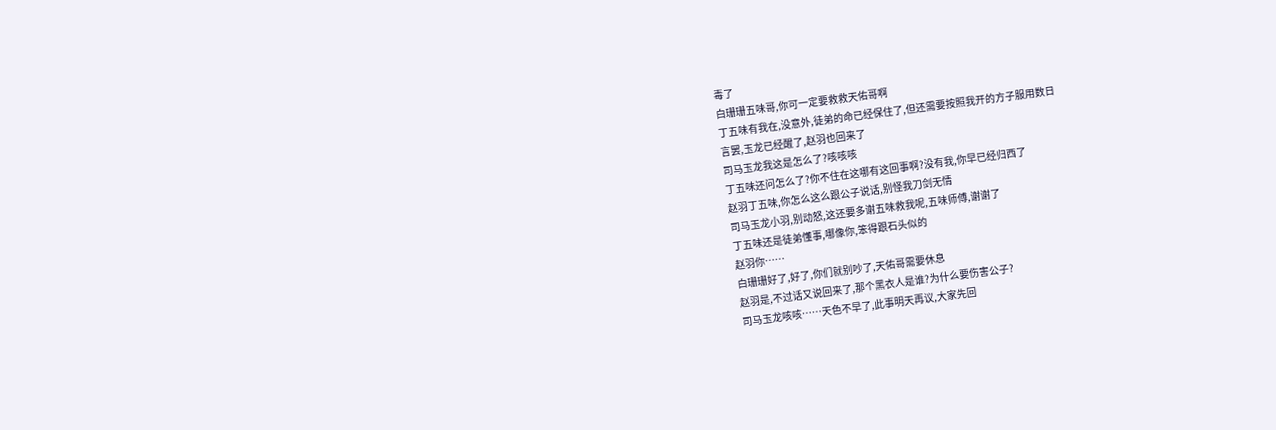毒了
白珊珊五味哥,你可一定要救救天佑哥啊
丁五味有我在,没意外,徒弟的命已经保住了,但还需要按照我开的方子服用数日
言罢,玉龙已经醒了,赵羽也回来了
司马玉龙我这是怎么了?咳咳咳
丁五味还问怎么了?你不住在这哪有这回事啊?没有我,你早已经归西了
赵羽丁五味,你怎么这么跟公子说话,别怪我刀剑无情
司马玉龙小羽,别动怒,这还要多谢五味救我呢,五味师傅,谢谢了
丁五味还是徒弟懂事,哪像你,笨得跟石头似的
赵羽你……
白珊珊好了,好了,你们就别吵了,天佑哥需要休息
赵羽是,不过话又说回来了,那个黑衣人是谁?为什么要伤害公子?
司马玉龙咳咳……天色不早了,此事明天再议,大家先回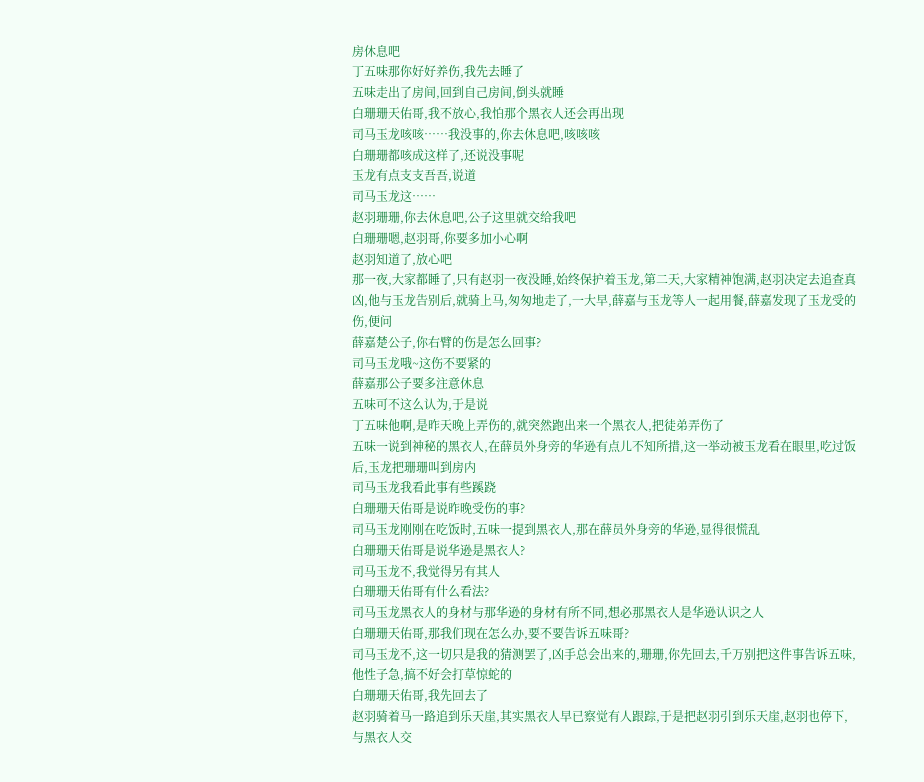房休息吧
丁五味那你好好养伤,我先去睡了
五味走出了房间,回到自己房间,倒头就睡
白珊珊天佑哥,我不放心,我怕那个黑衣人还会再出现
司马玉龙咳咳……我没事的,你去休息吧,咳咳咳
白珊珊都咳成这样了,还说没事呢
玉龙有点支支吾吾,说道
司马玉龙这……
赵羽珊珊,你去休息吧,公子这里就交给我吧
白珊珊嗯,赵羽哥,你要多加小心啊
赵羽知道了,放心吧
那一夜,大家都睡了,只有赵羽一夜没睡,始终保护着玉龙,第二天,大家精神饱满,赵羽决定去追查真凶,他与玉龙告别后,就骑上马,匆匆地走了,一大早,薛嘉与玉龙等人一起用餐,薛嘉发现了玉龙受的伤,便问
薛嘉楚公子,你右臂的伤是怎么回事?
司马玉龙哦~这伤不要紧的
薛嘉那公子要多注意休息
五味可不这么认为,于是说
丁五味他啊,是昨天晚上弄伤的,就突然跑出来一个黑衣人,把徒弟弄伤了
五味一说到神秘的黑衣人,在薛员外身旁的华逊有点儿不知所措,这一举动被玉龙看在眼里,吃过饭后,玉龙把珊珊叫到房内
司马玉龙我看此事有些蹊跷
白珊珊天佑哥是说昨晚受伤的事?
司马玉龙刚刚在吃饭时,五味一提到黑衣人,那在薛员外身旁的华逊,显得很慌乱
白珊珊天佑哥是说华逊是黑衣人?
司马玉龙不,我觉得另有其人
白珊珊天佑哥有什么看法?
司马玉龙黑衣人的身材与那华逊的身材有所不同,想必那黑衣人是华逊认识之人
白珊珊天佑哥,那我们现在怎么办,要不要告诉五味哥?
司马玉龙不,这一切只是我的猜测罢了,凶手总会出来的,珊珊,你先回去,千万别把这件事告诉五味,他性子急,搞不好会打草惊蛇的
白珊珊天佑哥,我先回去了
赵羽骑着马一路追到乐天崖,其实黑衣人早已察觉有人跟踪,于是把赵羽引到乐天崖,赵羽也停下,与黑衣人交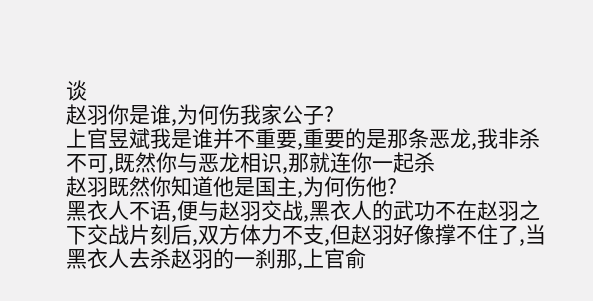谈
赵羽你是谁,为何伤我家公子?
上官昱斌我是谁并不重要,重要的是那条恶龙,我非杀不可,既然你与恶龙相识,那就连你一起杀
赵羽既然你知道他是国主,为何伤他?
黑衣人不语,便与赵羽交战,黑衣人的武功不在赵羽之下交战片刻后,双方体力不支,但赵羽好像撑不住了,当黑衣人去杀赵羽的一刹那,上官俞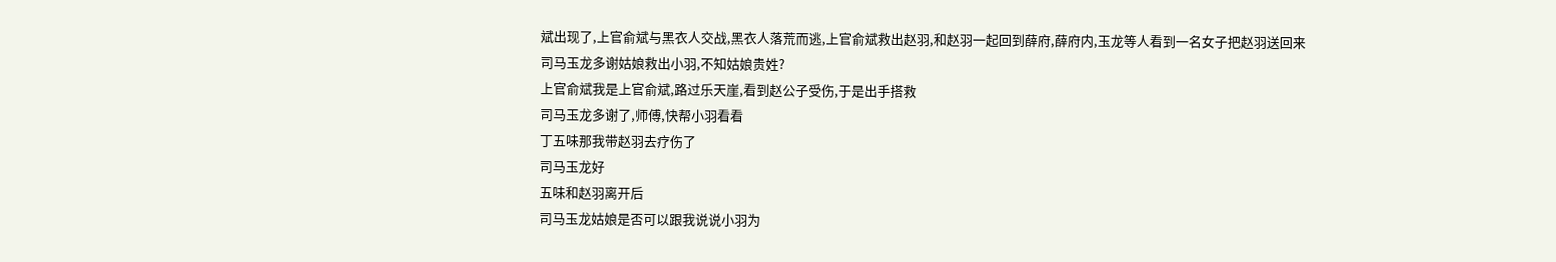斌出现了,上官俞斌与黑衣人交战,黑衣人落荒而逃,上官俞斌救出赵羽,和赵羽一起回到薛府,薛府内,玉龙等人看到一名女子把赵羽送回来
司马玉龙多谢姑娘救出小羽,不知姑娘贵姓?
上官俞斌我是上官俞斌,路过乐天崖,看到赵公子受伤,于是出手搭救
司马玉龙多谢了,师傅,快帮小羽看看
丁五味那我带赵羽去疗伤了
司马玉龙好
五味和赵羽离开后
司马玉龙姑娘是否可以跟我说说小羽为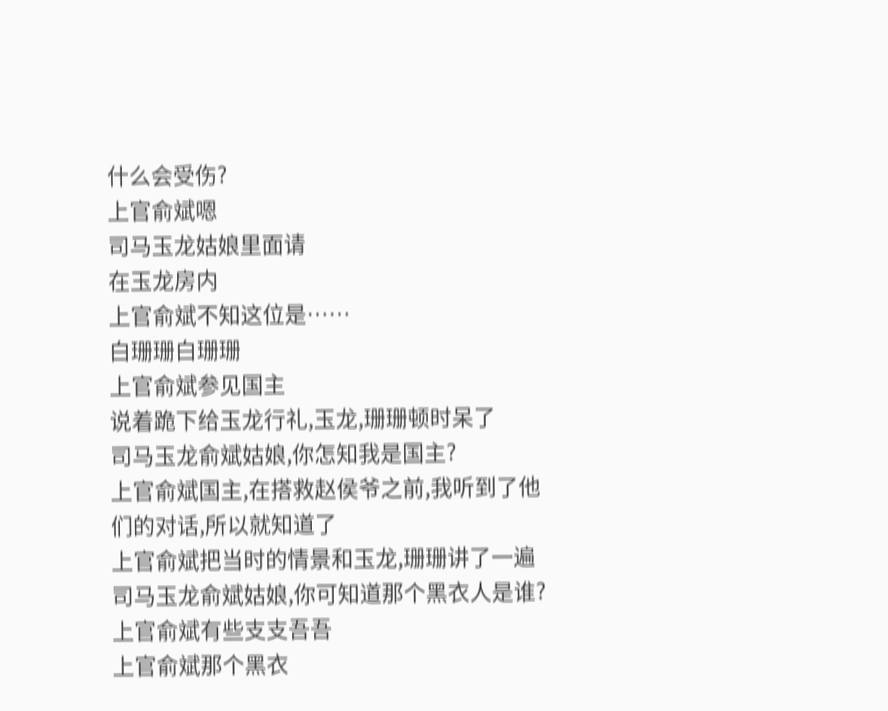什么会受伤?
上官俞斌嗯
司马玉龙姑娘里面请
在玉龙房内
上官俞斌不知这位是……
白珊珊白珊珊
上官俞斌参见国主
说着跪下给玉龙行礼,玉龙,珊珊顿时呆了
司马玉龙俞斌姑娘,你怎知我是国主?
上官俞斌国主,在搭救赵侯爷之前,我听到了他们的对话,所以就知道了
上官俞斌把当时的情景和玉龙,珊珊讲了一遍
司马玉龙俞斌姑娘,你可知道那个黑衣人是谁?
上官俞斌有些支支吾吾
上官俞斌那个黑衣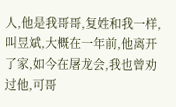人,他是我哥哥,复姓和我一样,叫昱斌,大概在一年前,他离开了家,如今在屠龙会,我也曾劝过他,可哥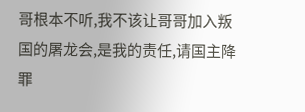哥根本不听,我不该让哥哥加入叛国的屠龙会,是我的责任,请国主降罪